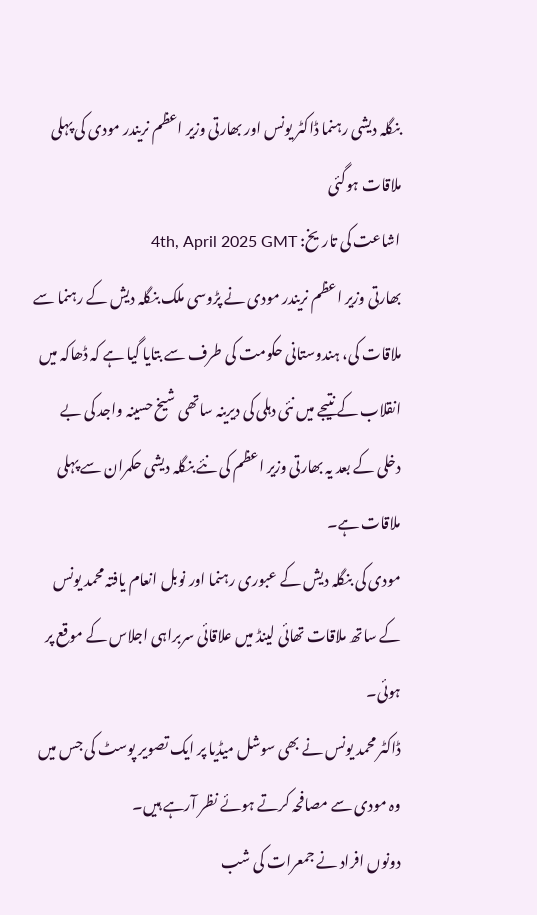بنگلہ دیشی رہنما ڈاکٹر یونس اور بھارتی وزیر اعظم نریندر مودی کی پہلی ملاقات ہوگئی
اشاعت کی تاریخ: 4th, April 2025 GMT
بھارتی وزیر اعظم نریندر مودی نے پڑوسی ملک بنگلہ دیش کے رہنما سے ملاقات کی، ہندوستانی حکومت کی طرف سے بتایا گیا ہے کہ ڈھاکہ میں انقلاب کے نتیجے میں نئی دہلی کی دیرینہ ساتھی شیخ حسینہ واجد کی بے دخلی کے بعد یہ بھارتی وزیر اعظم کی نئے بنگلہ دیشی حکمران سے پہلی ملاقات ہے۔
مودی کی بنگلہ دیش کے عبوری رہنما اور نوبل انعام یافتہ محمد یونس کے ساتھ ملاقات تھائی لینڈ میں علاقائی سربراہی اجلاس کے موقع پر ہوئی۔
ڈاکٹر محمد یونس نے بھی سوشل میڈیا پر ایک تصویر پوسٹ کی جس میں وہ مودی سے مصافحہ کرتے ہوئے نظر آرہے ہیں۔
دونوں افراد نے جمعرات کی شب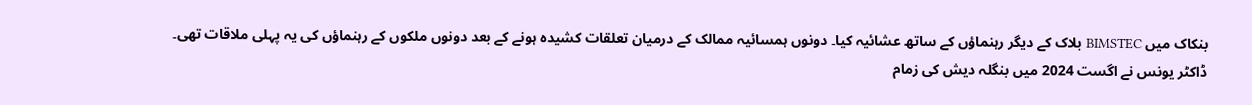بنکاک میں BIMSTEC بلاک کے دیگر رہنماؤں کے ساتھ عشائیہ کیا۔ دونوں ہمسائیہ ممالک کے درمیان تعلقات کشیدہ ہونے کے بعد دونوں ملکوں کے رہنماؤں کی یہ پہلی ملاقات تھی۔
ڈاکٹر یونس نے اگست 2024 میں بنگلہ دیش کی زمام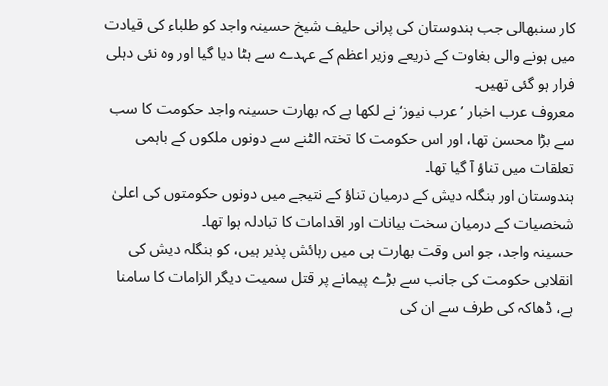کار سنبھالی جب ہندوستان کی پرانی حلیف شیخ حسینہ واجد کو طلباء کی قیادت میں ہونے والی بغاوت کے ذریعے وزیر اعظم کے عہدے سے ہٹا دیا گیا اور وہ نئی دہلی فرار ہو گئی تھیں۔
معروف عرب اخبار ’ عرب نیوز‘ نے لکھا ہے کہ بھارت حسینہ واجد حکومت کا سب سے بڑا محسن تھا، اور اس حکومت کا تختہ الٹنے سے دونوں ملکوں کے باہمی تعلقات میں تناؤ آ گیا تھا۔
ہندوستان اور بنگلہ دیش کے درمیان تناؤ کے نتیجے میں دونوں حکومتوں کی اعلیٰ شخصیات کے درمیان سخت بیانات اور اقدامات کا تبادلہ ہوا تھا۔
حسینہ واجد، جو اس وقت بھارت ہی میں رہائش پذیر ہیں، کو بنگلہ دیش کی انقلابی حکومت کی جانب سے بڑے پیمانے پر قتل سمیت دیگر الزامات کا سامنا ہے، ڈھاکہ کی طرف سے ان کی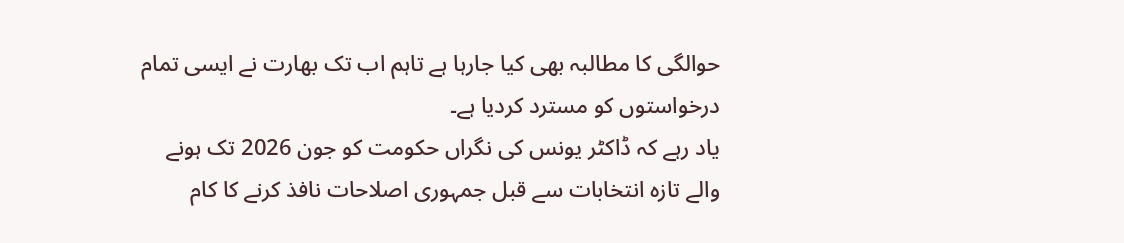حوالگی کا مطالبہ بھی کیا جارہا ہے تاہم اب تک بھارت نے ایسی تمام درخواستوں کو مسترد کردیا ہے۔
یاد رہے کہ ڈاکٹر یونس کی نگراں حکومت کو جون 2026 تک ہونے والے تازہ انتخابات سے قبل جمہوری اصلاحات نافذ کرنے کا کام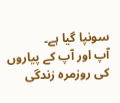سونپا گیا ہے۔
آپ اور آپ کے پیاروں کی روزمرہ زندگی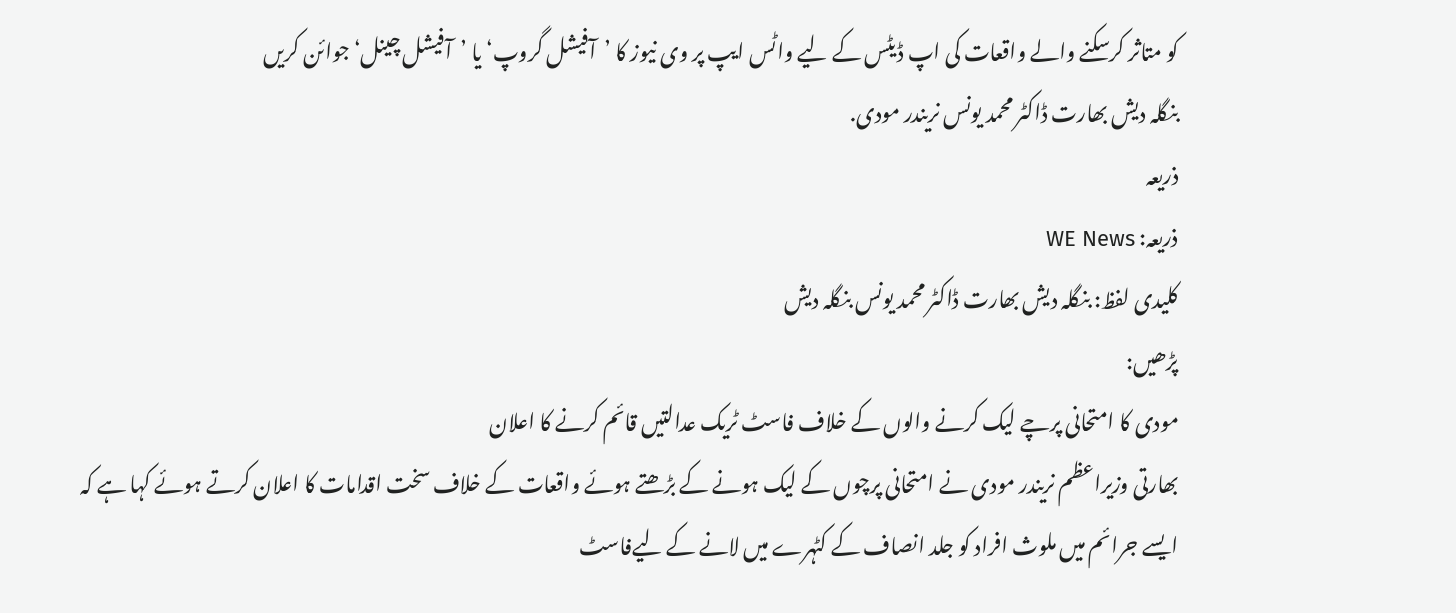کو متاثر کرسکنے والے واقعات کی اپ ڈیٹس کے لیے واٹس ایپ پر وی نیوز کا ’آفیشل گروپ‘ یا ’آفیشل چینل‘ جوائن کریں
بنگلہ دیش بھارت ڈاکٹر محمد یونس نریندر مودی.
ذریعہ
ذریعہ: WE News
کلیدی لفظ: بنگلہ دیش بھارت ڈاکٹر محمد یونس بنگلہ دیش
پڑھیں:
مودی کا امتحانی پرچے لیک کرنے والوں کے خلاف فاسٹ ٹریک عدالتیں قائم کرنے کا اعلان
بھارتی وزیراعظم نریندر مودی نے امتحانی پرچوں کے لیک ہونے کے بڑھتے ہوئے واقعات کے خلاف سخت اقدامات کا اعلان کرتے ہوئے کہا ہے کہ ایسے جرائم میں ملوث افراد کو جلد انصاف کے کٹہرے میں لانے کے لیےفاسٹ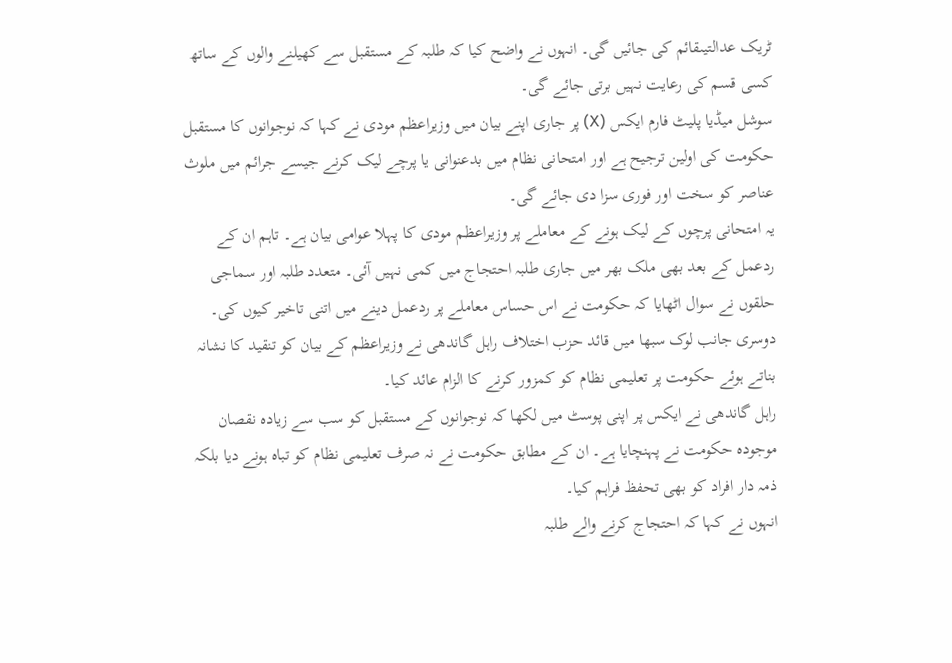ٹریک عدالتیںقائم کی جائیں گی۔ انہوں نے واضح کیا کہ طلبہ کے مستقبل سے کھیلنے والوں کے ساتھ کسی قسم کی رعایت نہیں برتی جائے گی۔
سوشل میڈیا پلیٹ فارم ایکس (X) پر جاری اپنے بیان میں وزیراعظم مودی نے کہا کہ نوجوانوں کا مستقبل حکومت کی اولین ترجیح ہے اور امتحانی نظام میں بدعنوانی یا پرچے لیک کرنے جیسے جرائم میں ملوث عناصر کو سخت اور فوری سزا دی جائے گی۔
یہ امتحانی پرچوں کے لیک ہونے کے معاملے پر وزیراعظم مودی کا پہلا عوامی بیان ہے۔ تاہم ان کے ردعمل کے بعد بھی ملک بھر میں جاری طلبہ احتجاج میں کمی نہیں آئی۔ متعدد طلبہ اور سماجی حلقوں نے سوال اٹھایا کہ حکومت نے اس حساس معاملے پر ردعمل دینے میں اتنی تاخیر کیوں کی۔
دوسری جانب لوک سبھا میں قائد حزب اختلاف راہل گاندھی نے وزیراعظم کے بیان کو تنقید کا نشانہ بناتے ہوئے حکومت پر تعلیمی نظام کو کمزور کرنے کا الزام عائد کیا۔
راہل گاندھی نے ایکس پر اپنی پوسٹ میں لکھا کہ نوجوانوں کے مستقبل کو سب سے زیادہ نقصان موجودہ حکومت نے پہنچایا ہے۔ ان کے مطابق حکومت نے نہ صرف تعلیمی نظام کو تباہ ہونے دیا بلکہ ذمہ دار افراد کو بھی تحفظ فراہم کیا۔
انہوں نے کہا کہ احتجاج کرنے والے طلبہ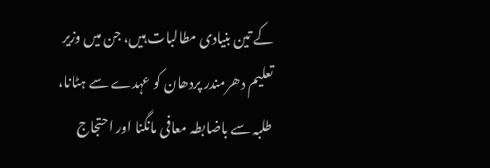کے تین بنیادی مطالبات ہیں، جن میں وزیر تعلیم دھرمندر پردھان کو عہدے سے ہٹانا، طلبہ سے باضابطہ معافی مانگنا اور احتجاج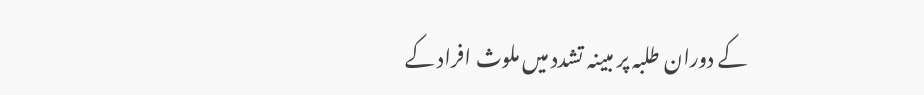کے دوران طلبہ پر مبینہ تشدد میں ملوث افراد کے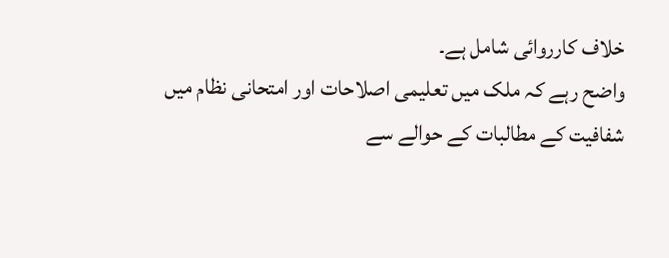خلاف کارروائی شامل ہے۔
واضح رہے کہ ملک میں تعلیمی اصلاحات اور امتحانی نظام میں شفافیت کے مطالبات کے حوالے سے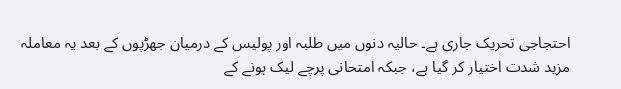احتجاجی تحریک جاری ہے۔ حالیہ دنوں میں طلبہ اور پولیس کے درمیان جھڑپوں کے بعد یہ معاملہ مزید شدت اختیار کر گیا ہے، جبکہ امتحانی پرچے لیک ہونے کے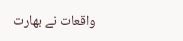واقعات نے بھارت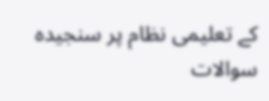کے تعلیمی نظام پر سنجیدہ سوالات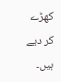کھڑے کر دیے ہیں۔